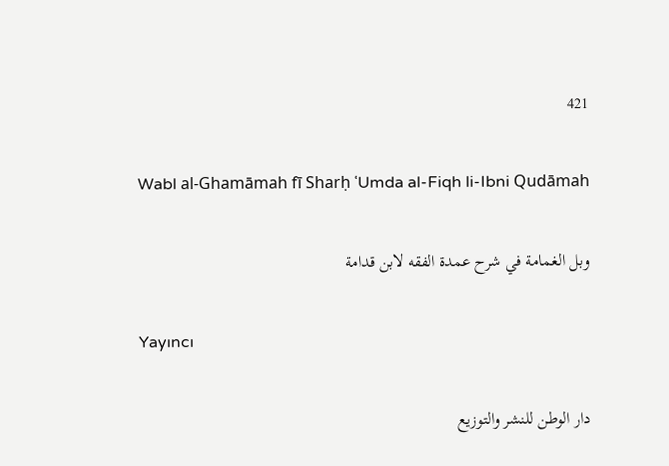421

Wabl al-Ghamāmah fī Sharḥ ʿUmda al-Fiqh li-Ibni Qudāmah

وبل الغمامة في شرح عمدة الفقه لابن قدامة

Yayıncı

دار الوطن للنشر والتوزيع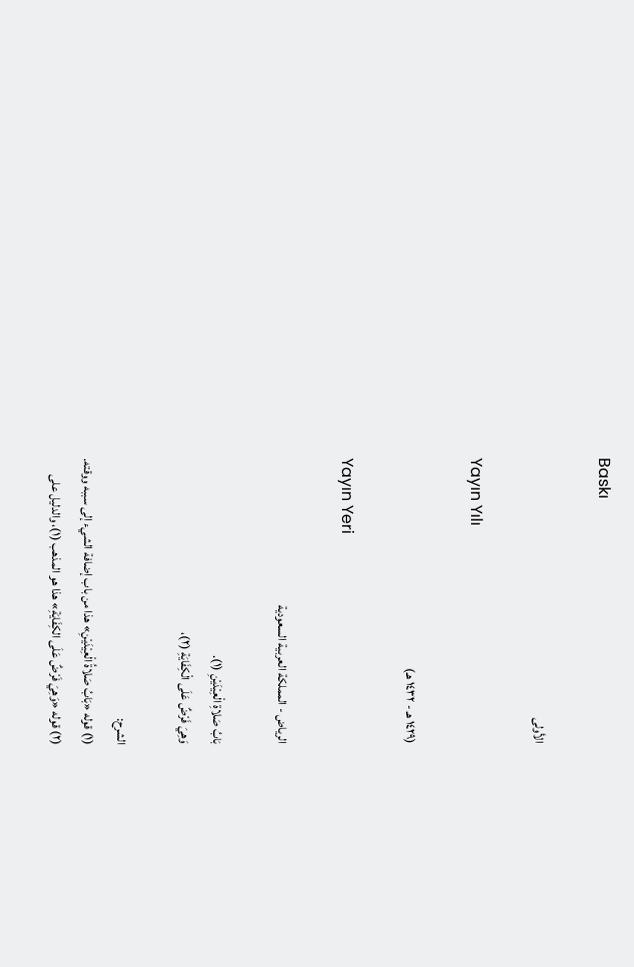Baskı

الأولى

Yayın Yılı

(١٤٢٩ هـ - ١٤٣٢ هـ)

Yayın Yeri

الرياض - المملكة العربية السعودية

بَابُ صَلاةِ الْعِيْدَيْنِ (١).
وَهِيَ فَرْضٌ عَلَى الْكِفَايَةِ (٢)،

الشرح:
(١) قوله «بَابُ صَلاةُ الْعِيْدَيْنِ» هذا من باب إضافة الشيء إلى سببه ووقته.
(٢) قوله «وَهِيَ فَرْضٌ عَلَى الكِفَايَةِ» هذا هو المذهب (١)، والدليل على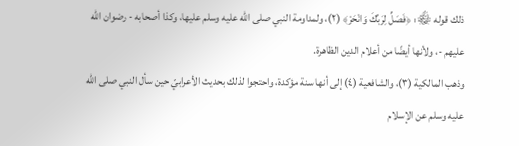ذلك قوله ﷾: ﴿فَصَلِّ لِرَبِّكَ وَانْحَرْ﴾ (٢)، ولمداومة النبي صلى الله عليه وسلم عليها، وكذا أصحابه - رضوان الله عليهم -، ولأنها أيضًا من أعلام الدين الظاهرة.
وذهب المالكية (٣)، والشافعية (٤) إلى أنها سنة مؤكدة، واحتجوا لذلك بحديث الأعرابيّ حين سأل النبي صلى الله عليه وسلم عن الإسلام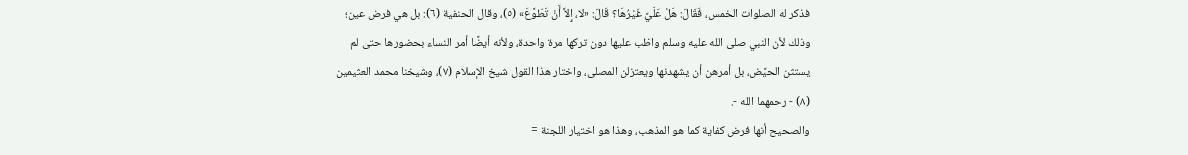فذكر له الصلوات الخمس، فَقَالَ: هَلْ عَلَيَّ غَيْرُهَا؟ قَالَ: «لا، إِلاَّ أَنْ تَطَوَّعَ» (٥)، وقال الحنفية (٦): بل هي فرض عين؛ وذلك لأن النبي صلى الله عليه وسلم واظب عليها دون تركها مرة واحدة، ولأنه أيضًا أمر النساء بحضورها حتى لم يستثن الحيَّض، بل أمرهن أن يشهدنها ويعتزلن المصلى، واختار هذا القول شيخ الإسلام (٧)، وشيخنا محمد العثيمين (٨) - رحمهما الله -.
والصحيح أنها فرض كفاية كما هو المذهب، وهذا هو اختيار اللجنة =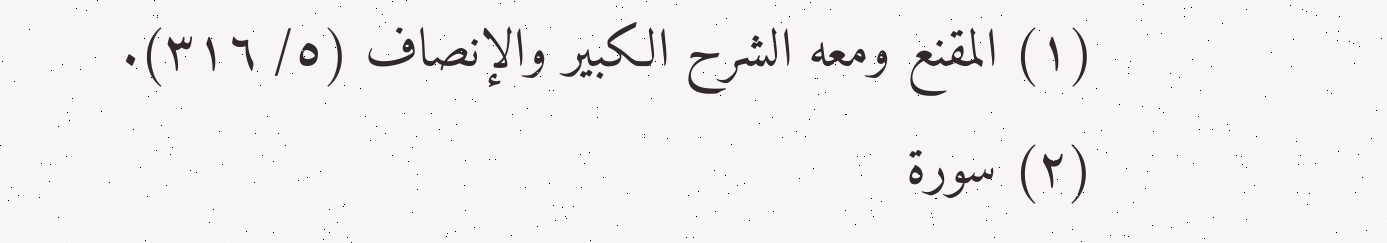(١) المقنع ومعه الشرح الكبير والإنصاف (٥/ ٣١٦).
(٢) سورة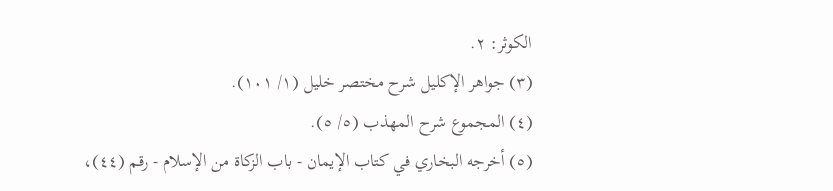الكوثر: ٢.
(٣) جواهر الإكليل شرح مختصر خليل (١/ ١٠١).
(٤) المجموع شرح المهذب (٥/ ٥).
(٥) أخرجه البخاري في كتاب الإيمان - باب الزكاة من الإسلام - رقم (٤٤)،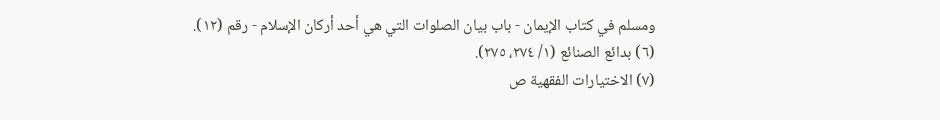ومسلم في كتاب الإيمان - باب بيان الصلوات التي هي أحد أركان الإسلام - رقم (١٢).
(٦) بدائع الصنائع (١/ ٢٧٤، ٢٧٥).
(٧) الاختيارات الفقهية ص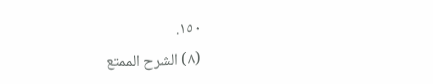١٥٠.
(٨) الشرح الممتع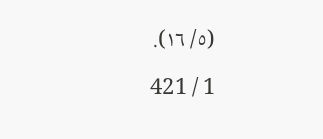(٥/ ١٦).

1 / 421